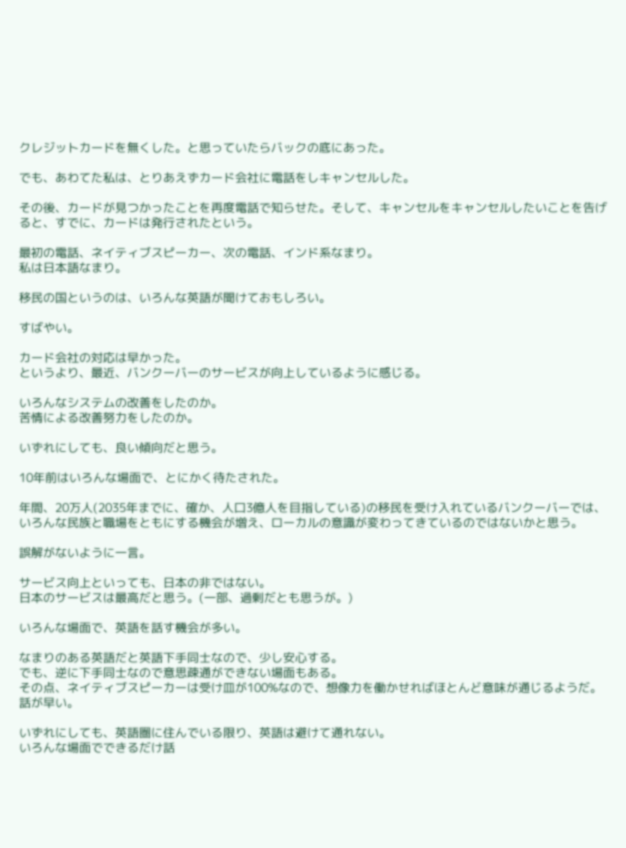クレジットカードを無くした。と思っていたらバックの底にあった。

でも、あわてた私は、とりあえずカード会社に電話をしキャンセルした。

その後、カードが見つかったことを再度電話で知らせた。そして、キャンセルをキャンセルしたいことを告げると、すでに、カードは発行されたという。

最初の電話、ネイティブスピーカー、次の電話、インド系なまり。
私は日本語なまり。

移民の国というのは、いろんな英語が聞けておもしろい。

すばやい。

カード会社の対応は早かった。
というより、最近、バンクーバーのサービスが向上しているように感じる。

いろんなシステムの改善をしたのか。
苦情による改善努力をしたのか。

いずれにしても、良い傾向だと思う。

10年前はいろんな場面で、とにかく待たされた。

年間、20万人(2035年までに、確か、人口3億人を目指している)の移民を受け入れているバンクーバーでは、いろんな民族と職場をともにする機会が増え、ローカルの意識が変わってきているのではないかと思う。

誤解がないように一言。

サービス向上といっても、日本の非ではない。
日本のサービスは最高だと思う。(一部、過剰だとも思うが。)

いろんな場面で、英語を話す機会が多い。

なまりのある英語だと英語下手同士なので、少し安心する。
でも、逆に下手同士なので意思疎通ができない場面もある。
その点、ネイティブスピーカーは受け皿が100%なので、想像力を働かせればほとんど意味が通じるようだ。話が早い。

いずれにしても、英語圏に住んでいる限り、英語は避けて通れない。
いろんな場面でできるだけ話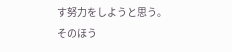す努力をしようと思う。
そのほう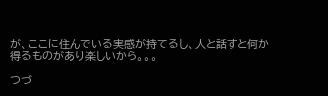が、ここに住んでいる実感が持てるし、人と話すと何か得るものがあり楽しいから。。。

つづ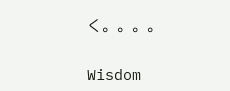く。。。。


Wisdom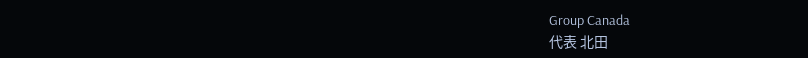Group Canada
代表 北田